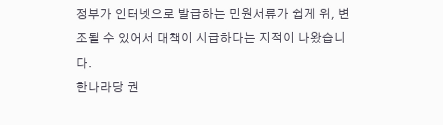정부가 인터넷으로 발급하는 민원서류가 쉽게 위, 변조될 수 있어서 대책이 시급하다는 지적이 나왔습니다.
한나라당 권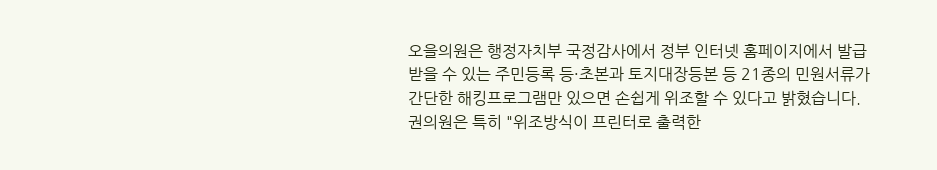오을의원은 행정자치부 국정감사에서 정부 인터넷 홈페이지에서 발급받을 수 있는 주민등록 등·초본과 토지대장등본 등 21종의 민원서류가 간단한 해킹프로그램만 있으면 손쉽게 위조할 수 있다고 밝혔습니다.
권의원은 특히 "위조방식이 프린터로 출력한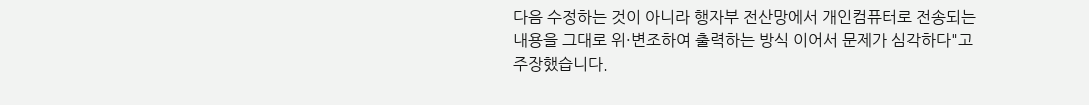다음 수정하는 것이 아니라 행자부 전산망에서 개인컴퓨터로 전송되는 내용을 그대로 위·변조하여 출력하는 방식 이어서 문제가 심각하다"고 주장했습니다.